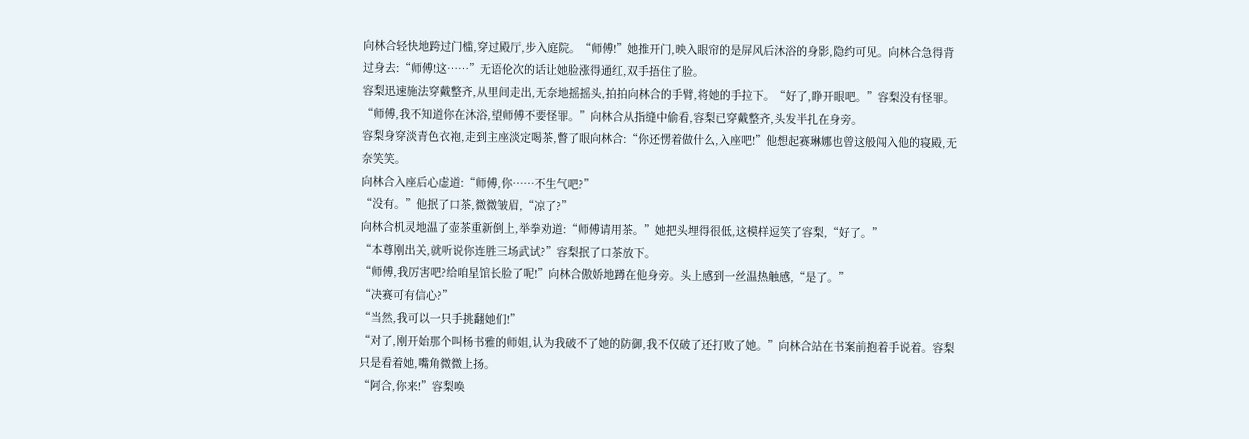向林合轻快地跨过门槛,穿过殿厅,步入庭院。“师傅!”她推开门,映入眼帘的是屏风后沐浴的身影,隐约可见。向林合急得背过身去:“师傅!这……”无语伦次的话让她脸涨得通红,双手捂住了脸。
容梨迅速施法穿戴整齐,从里间走出,无奈地摇摇头,拍拍向林合的手臂,将她的手拉下。“好了,睁开眼吧。”容梨没有怪罪。
“师傅,我不知道你在沐浴,望师傅不要怪罪。”向林合从指缝中偷看,容梨已穿戴整齐,头发半扎在身旁。
容梨身穿淡青色衣袍,走到主座淡定喝茶,瞥了眼向林合:“你还愣着做什么,入座吧!”他想起赛琳娜也曾这般闯入他的寝殿,无奈笑笑。
向林合入座后心虚道:“师傅,你……不生气吧?”
“没有。”他抿了口茶,微微皱眉,“凉了?”
向林合机灵地温了壶茶重新倒上,举拳劝道:“师傅请用茶。”她把头埋得很低,这模样逗笑了容梨,“好了。”
“本尊刚出关,就听说你连胜三场武试?”容梨抿了口茶放下。
“师傅,我厉害吧?给咱星馆长脸了呢!”向林合傲娇地蹲在他身旁。头上感到一丝温热触感,“是了。”
“决赛可有信心?”
“当然,我可以一只手挑翻她们!”
“对了,刚开始那个叫杨书雅的师姐,认为我破不了她的防御,我不仅破了还打败了她。”向林合站在书案前抱着手说着。容梨只是看着她,嘴角微微上扬。
“阿合,你来!”容梨唤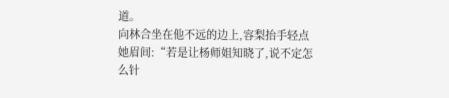道。
向林合坐在他不远的边上,容梨抬手轻点她眉间:“若是让杨师姐知晓了,说不定怎么针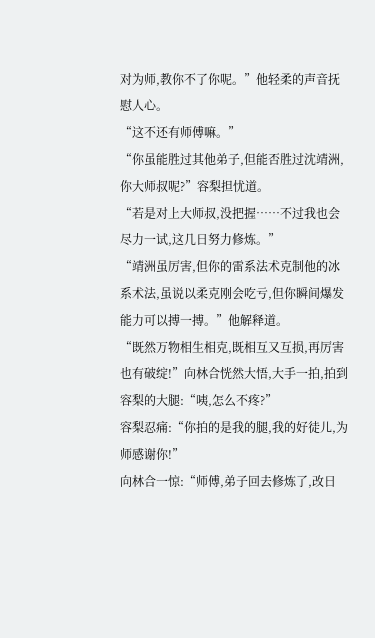对为师,教你不了你呢。”他轻柔的声音抚慰人心。
“这不还有师傅嘛。”
“你虽能胜过其他弟子,但能否胜过沈靖洲,你大师叔呢?”容梨担忧道。
“若是对上大师叔,没把握……不过我也会尽力一试,这几日努力修炼。”
“靖洲虽厉害,但你的雷系法术克制他的冰系术法,虽说以柔克刚会吃亏,但你瞬间爆发能力可以搏一搏。”他解释道。
“既然万物相生相克,既相互又互损,再厉害也有破绽!”向林合恍然大悟,大手一拍,拍到容梨的大腿:“咦,怎么不疼?”
容梨忍痛:“你拍的是我的腿,我的好徒儿,为师感谢你!”
向林合一惊:“师傅,弟子回去修炼了,改日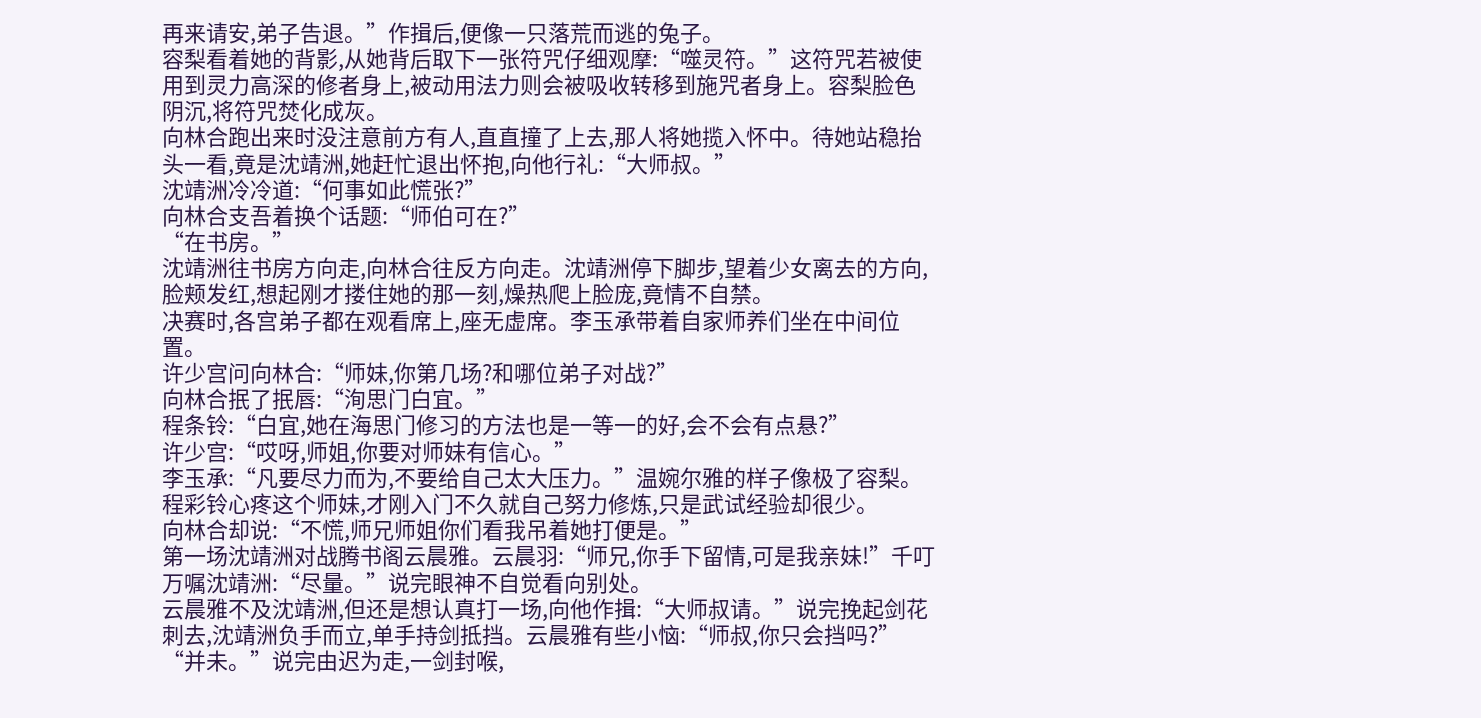再来请安,弟子告退。”作揖后,便像一只落荒而逃的兔子。
容梨看着她的背影,从她背后取下一张符咒仔细观摩:“噬灵符。”这符咒若被使用到灵力高深的修者身上,被动用法力则会被吸收转移到施咒者身上。容梨脸色阴沉,将符咒焚化成灰。
向林合跑出来时没注意前方有人,直直撞了上去,那人将她揽入怀中。待她站稳抬头一看,竟是沈靖洲,她赶忙退出怀抱,向他行礼:“大师叔。”
沈靖洲冷冷道:“何事如此慌张?”
向林合支吾着换个话题:“师伯可在?”
“在书房。”
沈靖洲往书房方向走,向林合往反方向走。沈靖洲停下脚步,望着少女离去的方向,脸颊发红,想起刚才搂住她的那一刻,燥热爬上脸庞,竟情不自禁。
决赛时,各宫弟子都在观看席上,座无虚席。李玉承带着自家师养们坐在中间位置。
许少宫问向林合:“师妹,你第几场?和哪位弟子对战?”
向林合抿了抿唇:“洵思门白宜。”
程条铃:“白宜,她在海思门修习的方法也是一等一的好,会不会有点悬?”
许少宫:“哎呀,师姐,你要对师妹有信心。”
李玉承:“凡要尽力而为,不要给自己太大压力。”温婉尔雅的样子像极了容梨。
程彩铃心疼这个师妹,才刚入门不久就自己努力修炼,只是武试经验却很少。
向林合却说:“不慌,师兄师姐你们看我吊着她打便是。”
第一场沈靖洲对战腾书阁云晨雅。云晨羽:“师兄,你手下留情,可是我亲妹!”千叮万嘱沈靖洲:“尽量。”说完眼神不自觉看向别处。
云晨雅不及沈靖洲,但还是想认真打一场,向他作揖:“大师叔请。”说完挽起剑花刺去,沈靖洲负手而立,单手持剑抵挡。云晨雅有些小恼:“师叔,你只会挡吗?”
“并未。”说完由迟为走,一剑封喉,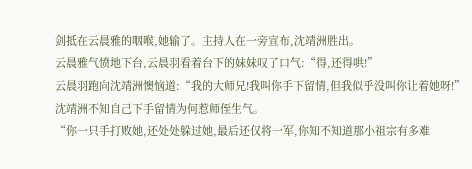剑抵在云晨雅的咽喉,她输了。主持人在一旁宣布,沈靖洲胜出。
云晨雅气愤地下台,云晨羽看着台下的妹妹叹了口气:“得,还得哄!”
云晨羽跑向沈靖洲懊恼道:“我的大师兄!我叫你手下留情,但我似乎没叫你让着她呀!”
沈靖洲不知自己下手留情为何惹师侄生气。
“你一只手打败她,还处处躲过她,最后还仅将一军,你知不知道那小祖宗有多难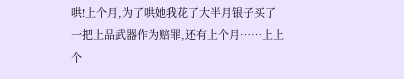哄!上个月,为了哄她我花了大半月银子买了一把上品武器作为赔罪,还有上个月……上上个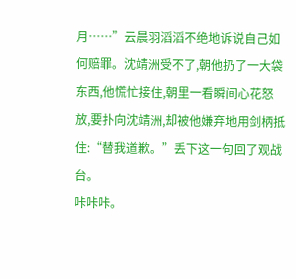月……”云晨羽滔滔不绝地诉说自己如何赔罪。沈靖洲受不了,朝他扔了一大袋东西,他慌忙接住,朝里一看瞬间心花怒放,要扑向沈靖洲,却被他嫌弃地用剑柄抵住:“替我道歉。”丢下这一句回了观战台。
咔咔咔。